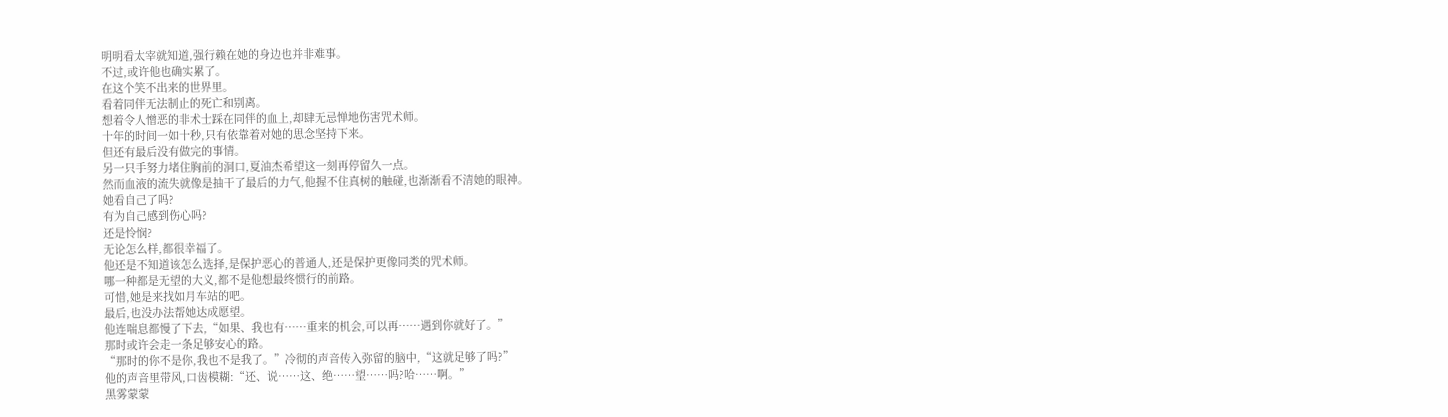明明看太宰就知道,强行赖在她的身边也并非难事。
不过,或许他也确实累了。
在这个笑不出来的世界里。
看着同伴无法制止的死亡和别离。
想着令人憎恶的非术士踩在同伴的血上,却肆无忌惮地伤害咒术师。
十年的时间一如十秒,只有依靠着对她的思念坚持下来。
但还有最后没有做完的事情。
另一只手努力堵住胸前的洞口,夏油杰希望这一刻再停留久一点。
然而血液的流失就像是抽干了最后的力气,他握不住真树的触碰,也渐渐看不清她的眼神。
她看自己了吗?
有为自己感到伤心吗?
还是怜悯?
无论怎么样,都很幸福了。
他还是不知道该怎么选择,是保护恶心的普通人,还是保护更像同类的咒术师。
哪一种都是无望的大义,都不是他想最终惯行的前路。
可惜,她是来找如月车站的吧。
最后,也没办法帮她达成愿望。
他连喘息都慢了下去,“如果、我也有……重来的机会,可以再……遇到你就好了。”
那时或许会走一条足够安心的路。
“那时的你不是你,我也不是我了。”冷彻的声音传入弥留的脑中,“这就足够了吗?”
他的声音里带风,口齿模糊:“还、说……这、绝……望……吗?哈……啊。”
黑雾蒙蒙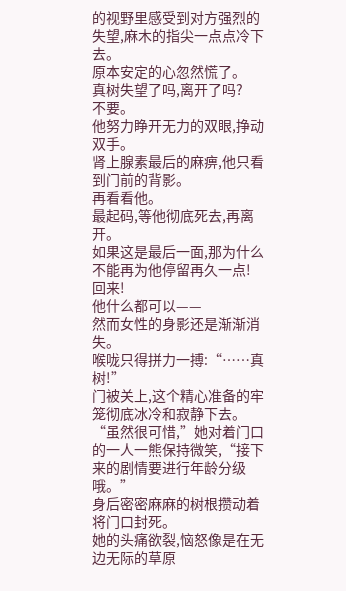的视野里感受到对方强烈的失望,麻木的指尖一点点冷下去。
原本安定的心忽然慌了。
真树失望了吗,离开了吗?
不要。
他努力睁开无力的双眼,挣动双手。
肾上腺素最后的麻痹,他只看到门前的背影。
再看看他。
最起码,等他彻底死去,再离开。
如果这是最后一面,那为什么不能再为他停留再久一点!
回来!
他什么都可以——
然而女性的身影还是渐渐消失。
喉咙只得拼力一搏:“……真树!”
门被关上,这个精心准备的牢笼彻底冰冷和寂静下去。
“虽然很可惜,”她对着门口的一人一熊保持微笑,“接下来的剧情要进行年龄分级哦。”
身后密密麻麻的树根攒动着将门口封死。
她的头痛欲裂,恼怒像是在无边无际的草原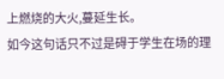上燃烧的大火,蔓延生长。
如今这句话只不过是碍于学生在场的理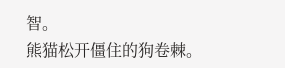智。
熊猫松开僵住的狗卷棘。